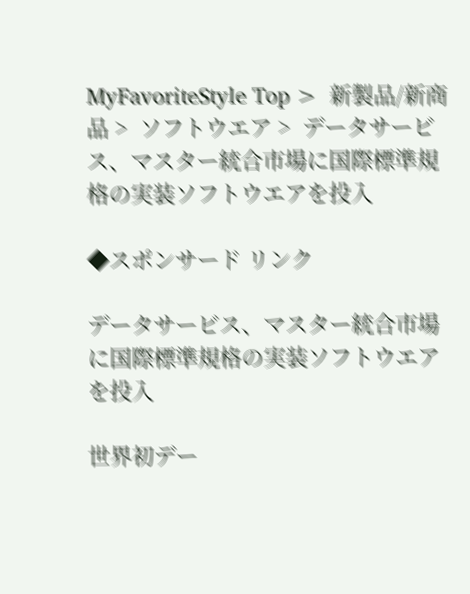MyFavoriteStyle Top >  新製品/新商品 >  ソフトウエア >  データサービス、マスター統合市場に国際標準規格の実装ソフトウエアを投入

◆スポンサード リンク

データサービス、マスター統合市場に国際標準規格の実装ソフトウエアを投入

世界初デー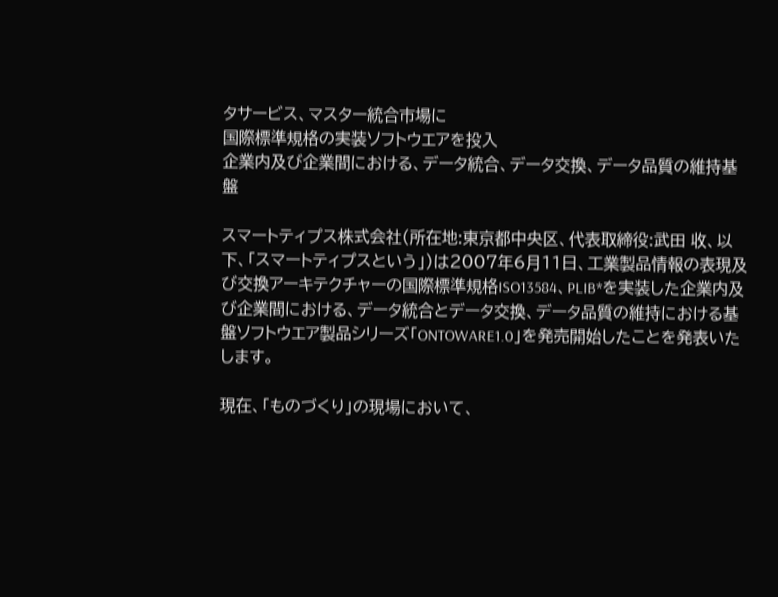タサービス、マスター統合市場に
国際標準規格の実装ソフトウエアを投入
企業内及び企業間における、データ統合、データ交換、データ品質の維持基盤

スマートティプス株式会社(所在地:東京都中央区、代表取締役:武田 收、以下、「スマートティプスという」)は2007年6月11日、工業製品情報の表現及び交換アーキテクチャーの国際標準規格ISO13584、PLIB*を実装した企業内及び企業間における、データ統合とデータ交換、データ品質の維持における基盤ソフトウエア製品シリーズ「ONTOWARE1.0」を発売開始したことを発表いたします。

現在、「ものづくり」の現場において、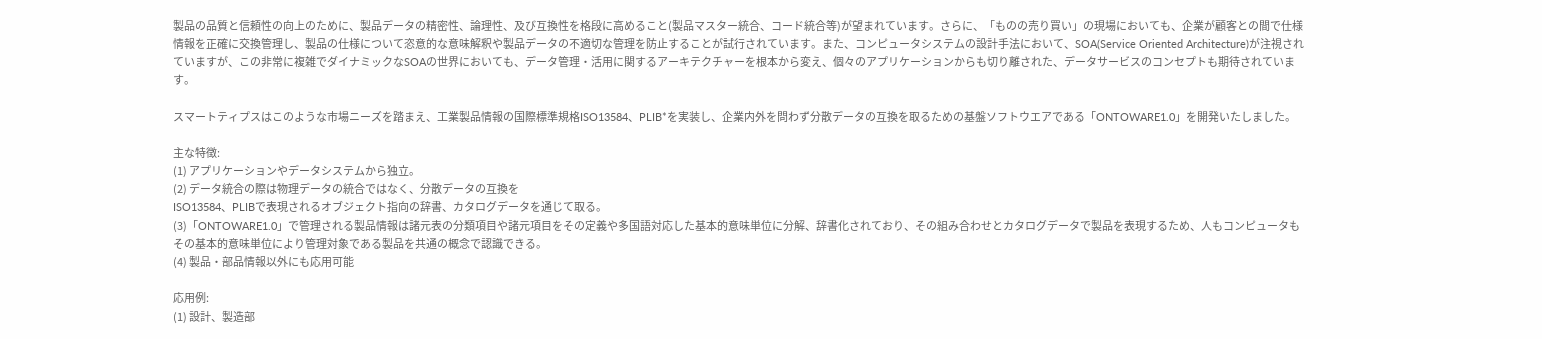製品の品質と信頼性の向上のために、製品データの精密性、論理性、及び互換性を格段に高めること(製品マスター統合、コード統合等)が望まれています。さらに、「ものの売り買い」の現場においても、企業が顧客との間で仕様情報を正確に交換管理し、製品の仕様について恣意的な意味解釈や製品データの不適切な管理を防止することが試行されています。また、コンピュータシステムの設計手法において、SOA(Service Oriented Architecture)が注視されていますが、この非常に複雑でダイナミックなSOAの世界においても、データ管理・活用に関するアーキテクチャーを根本から変え、個々のアプリケーションからも切り離された、データサービスのコンセプトも期待されています。

スマートティプスはこのような市場ニーズを踏まえ、工業製品情報の国際標準規格ISO13584、PLIB*を実装し、企業内外を問わず分散データの互換を取るための基盤ソフトウエアである「ONTOWARE1.0」を開発いたしました。

主な特徴:
(1) アプリケーションやデータシステムから独立。
(2) データ統合の際は物理データの統合ではなく、分散データの互換を
ISO13584、PLIBで表現されるオブジェクト指向の辞書、カタログデータを通じて取る。
(3)「ONTOWARE1.0」で管理される製品情報は諸元表の分類項目や諸元項目をその定義や多国語対応した基本的意味単位に分解、辞書化されており、その組み合わせとカタログデータで製品を表現するため、人もコンピュータもその基本的意味単位により管理対象である製品を共通の概念で認識できる。
(4) 製品・部品情報以外にも応用可能

応用例:
(1) 設計、製造部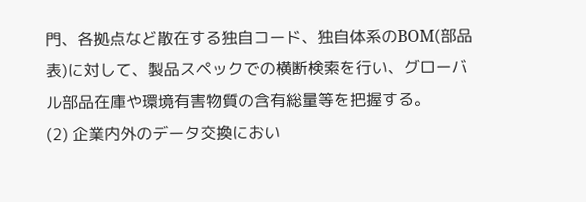門、各拠点など散在する独自コード、独自体系のBOM(部品表)に対して、製品スペックでの横断検索を行い、グローバル部品在庫や環境有害物質の含有総量等を把握する。
(2) 企業内外のデータ交換におい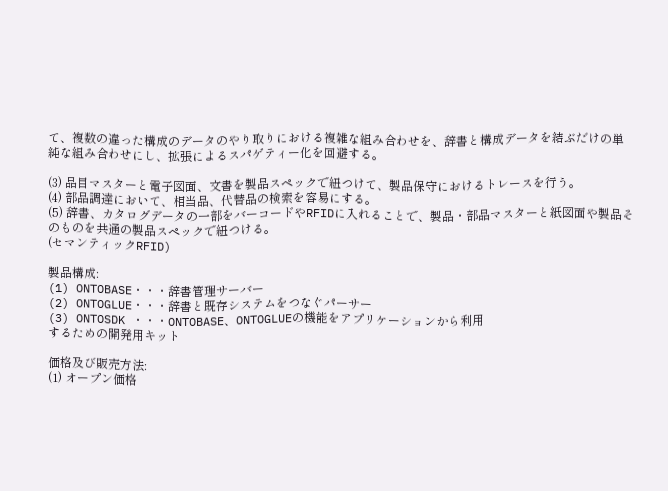て、複数の違った構成のデータのやり取りにおける複雑な組み合わせを、辞書と構成データを結ぶだけの単純な組み合わせにし、拡張によるスパゲティー化を回避する。

(3) 品目マスターと電子図面、文書を製品スペックで紐つけて、製品保守におけるトレースを行う。
(4) 部品調達において、相当品、代替品の検索を容易にする。
(5) 辞書、カタログデータの一部をバーコードやRFIDに入れることで、製品・部品マスターと紙図面や製品そのものを共通の製品スペックで紐つける。
(セマンティックRFID)

製品構成:
(1) ONTOBASE・・・辞書管理サーバー
(2) ONTOGLUE・・・辞書と既存システムをつなぐパーサー
(3) ONTOSDK ・・・ONTOBASE、ONTOGLUEの機能をアプリケーションから利用
するための開発用キット

価格及び販売方法:
(1) オープン価格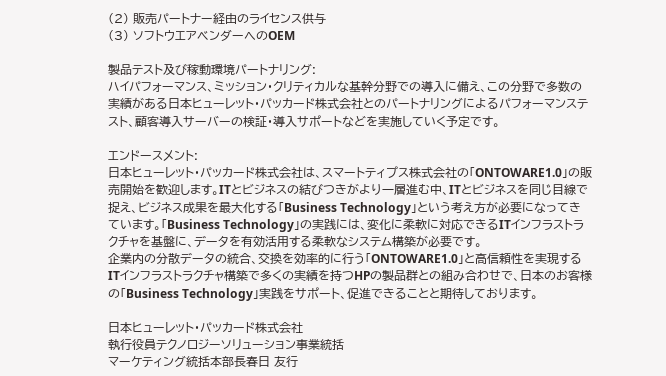(2) 販売パートナー経由のライセンス供与
(3) ソフトウエアベンダーへのOEM

製品テスト及び稼動環境パートナリング:
ハイパフォーマンス、ミッション・クリティカルな基幹分野での導入に備え、この分野で多数の実績がある日本ヒューレット・パッカード株式会社とのパートナリングによるパフォーマンステスト、顧客導入サーバーの検証・導入サポートなどを実施していく予定です。

エンドースメント:
日本ヒューレット・パッカード株式会社は、スマートティプス株式会社の「ONTOWARE1.0」の販売開始を歓迎します。ITとビジネスの結びつきがより一層進む中、ITとビジネスを同じ目線で捉え、ビジネス成果を最大化する「Business Technology」という考え方が必要になってきています。「Business Technology」の実践には、変化に柔軟に対応できるITインフラストラクチャを基盤に、データを有効活用する柔軟なシステム構築が必要です。
企業内の分散データの統合、交換を効率的に行う「ONTOWARE1.0」と高信頼性を実現するITインフラストラクチャ構築で多くの実績を持つHPの製品群との組み合わせで、日本のお客様の「Business Technology」実践をサポート、促進できることと期待しております。

日本ヒューレット・パッカード株式会社
執行役員テクノロジーソリューション事業統括
マーケティング統括本部長春日 友行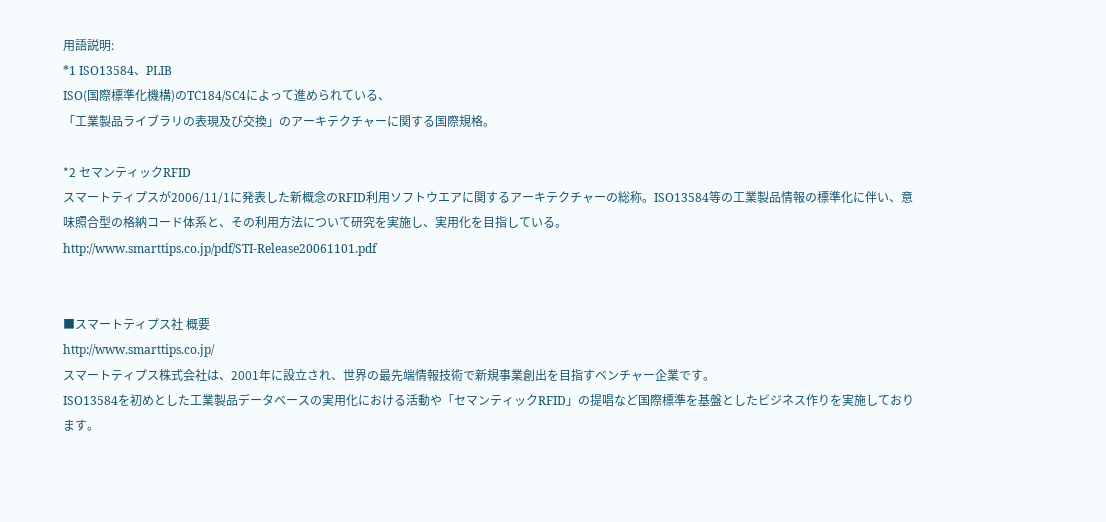用語説明:
*1 ISO13584、PLIB
ISO(国際標準化機構)のTC184/SC4によって進められている、
「工業製品ライブラリの表現及び交換」のアーキテクチャーに関する国際規格。

*2 セマンティックRFID
スマートティプスが2006/11/1に発表した新概念のRFID利用ソフトウエアに関するアーキテクチャーの総称。ISO13584等の工業製品情報の標準化に伴い、意味照合型の格納コード体系と、その利用方法について研究を実施し、実用化を目指している。
http://www.smarttips.co.jp/pdf/STI-Release20061101.pdf


■スマートティプス社 概要
http://www.smarttips.co.jp/
スマートティプス株式会社は、2001年に設立され、世界の最先端情報技術で新規事業創出を目指すベンチャー企業です。
ISO13584を初めとした工業製品データベースの実用化における活動や「セマンティックRFID」の提唱など国際標準を基盤としたビジネス作りを実施しております。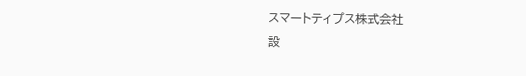スマートティプス株式会社
設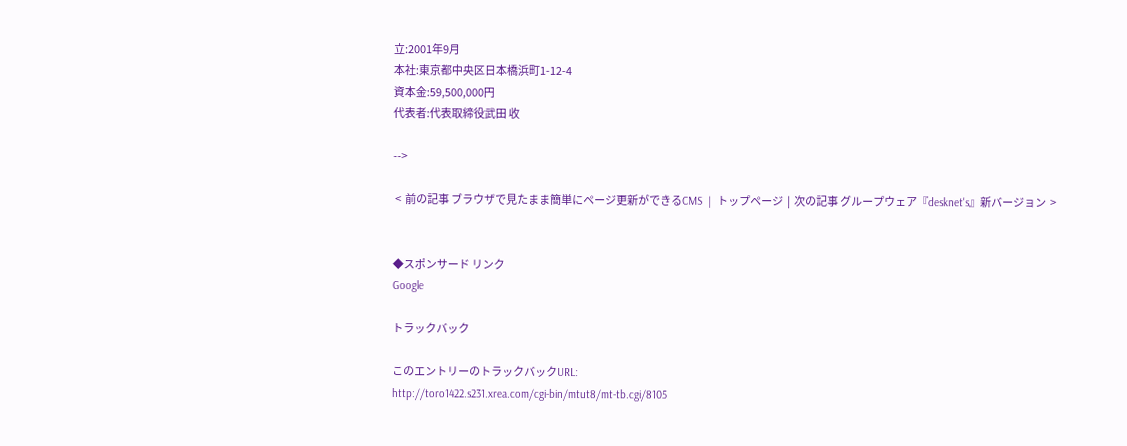立:2001年9月
本社:東京都中央区日本橋浜町1-12-4
資本金:59,500,000円
代表者:代表取締役武田 收

-->

 <  前の記事 ブラウザで見たまま簡単にページ更新ができるCMS  |  トップページ  |  次の記事 グループウェア『desknet's』新バージョン  >


◆スポンサード リンク
Google

トラックバック

このエントリーのトラックバックURL:
http://toro1422.s231.xrea.com/cgi-bin/mtut8/mt-tb.cgi/8105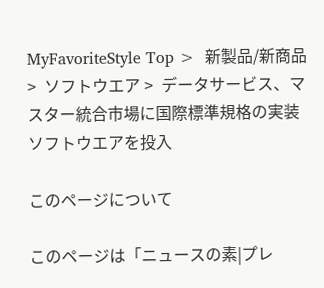MyFavoriteStyle Top >  新製品/新商品 >  ソフトウエア >  データサービス、マスター統合市場に国際標準規格の実装ソフトウエアを投入

このページについて

このページは「ニュースの素|プレ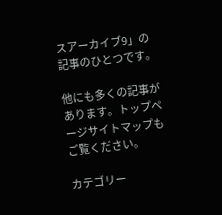スアーカイブ9」の記事のひとつです。

他にも多くの記事があります。トップページサイトマップもご覧ください。

カテゴリー